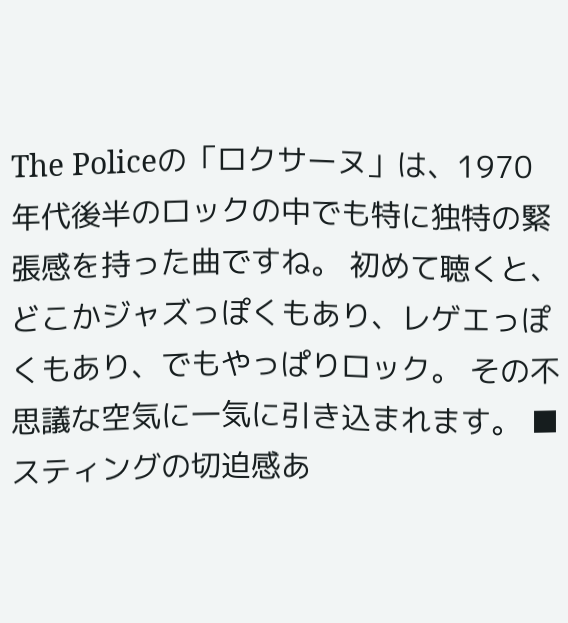The Policeの「ロクサーヌ」は、1970年代後半のロックの中でも特に独特の緊張感を持った曲ですね。 初めて聴くと、どこかジャズっぽくもあり、レゲエっぽくもあり、でもやっぱりロック。 その不思議な空気に一気に引き込まれます。 ■ スティングの切迫感あ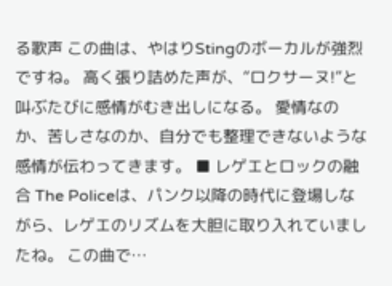る歌声 この曲は、やはりStingのボーカルが強烈ですね。 高く張り詰めた声が、“ロクサーヌ!”と叫ぶたびに感情がむき出しになる。 愛情なのか、苦しさなのか、自分でも整理できないような感情が伝わってきます。 ■ レゲエとロックの融合 The Policeは、パンク以降の時代に登場しながら、レゲエのリズムを大胆に取り入れていましたね。 この曲で…